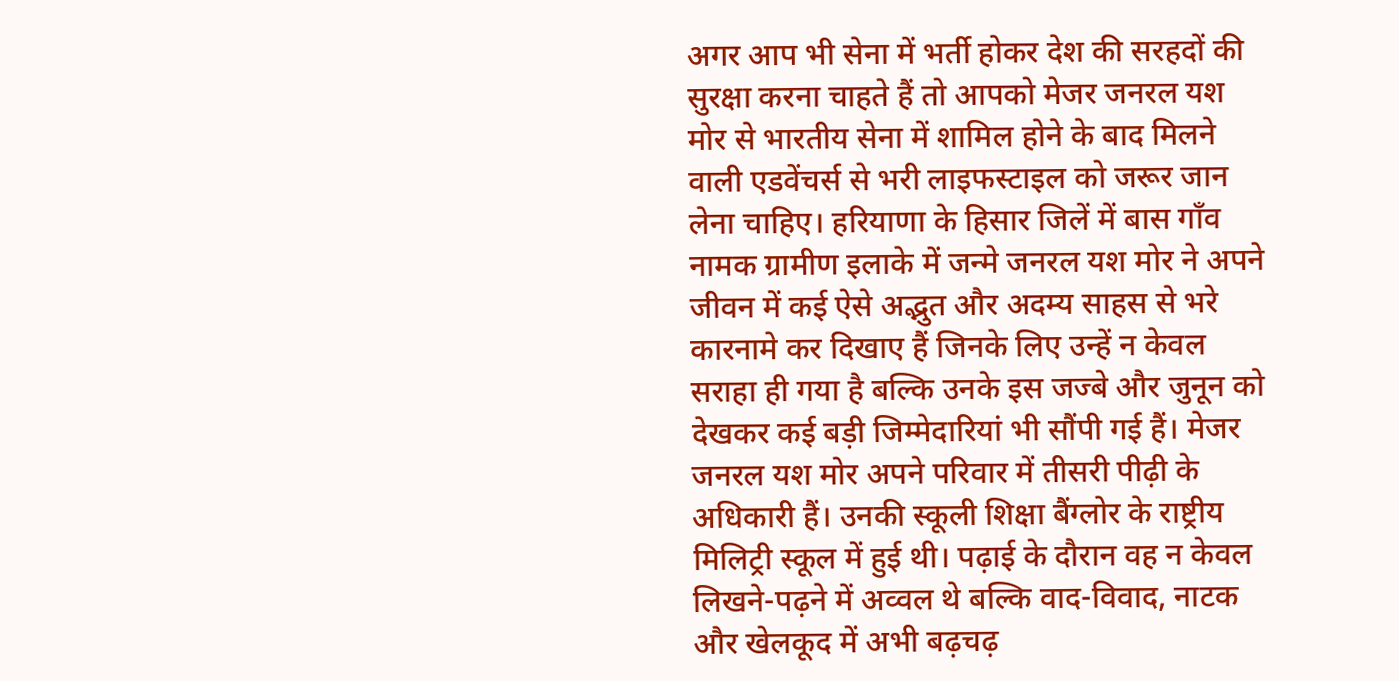अगर आप भी सेना में भर्ती होकर देश की सरहदों की सुरक्षा करना चाहते हैं तो आपको मेजर जनरल यश मोर से भारतीय सेना में शामिल होने के बाद मिलने वाली एडवेंचर्स से भरी लाइफस्टाइल को जरूर जान लेना चाहिए। हरियाणा के हिसार जिलें में बास गाँव नामक ग्रामीण इलाके में जन्मे जनरल यश मोर ने अपने जीवन में कई ऐसे अद्भुत और अदम्य साहस से भरे कारनामे कर दिखाए हैं जिनके लिए उन्हें न केवल सराहा ही गया है बल्कि उनके इस जज्बे और जुनून को देखकर कई बड़ी जिम्मेदारियां भी सौंपी गई हैं। मेजर जनरल यश मोर अपने परिवार में तीसरी पीढ़ी के अधिकारी हैं। उनकी स्कूली शिक्षा बैंग्लोर के राष्ट्रीय मिलिट्री स्कूल में हुई थी। पढ़ाई के दौरान वह न केवल लिखने-पढ़ने में अव्वल थे बल्कि वाद-विवाद, नाटक और खेलकूद में अभी बढ़चढ़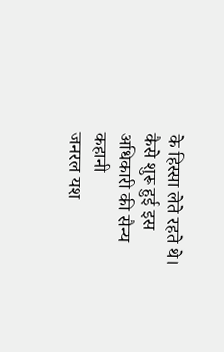के हिस्सा लेते रहते थे।
कैसे शुरू हुई इस अधिकारी की सैन्य कहानी
जनरल यश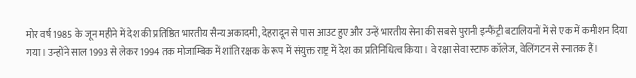मोर वर्ष 1985 के जून महीने में देश की प्रतिष्ठित भारतीय सैन्य अकादमी, देहरादून से पास आउट हुए और उन्हें भारतीय सेना की सबसे पुरानी इन्फैंट्री बटालियनों में से एक में कमीशन दिया गया। उन्होंने साल 1993 से लेकर 1994 तक मोजाम्बिक में शांति रक्षक के रूप में संयुक्त राष्ट्र में देश का प्रतिनिधित्व किया। वे रक्षा सेवा स्टाफ कॉलेज, वेलिंगटन से स्नातक हैं।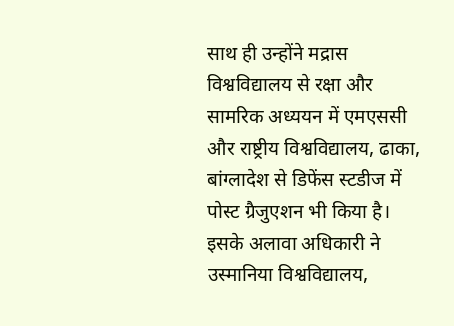साथ ही उन्होंने मद्रास विश्वविद्यालय से रक्षा और सामरिक अध्ययन में एमएससी और राष्ट्रीय विश्वविद्यालय, ढाका, बांग्लादेश से डिफेंस स्टडीज में पोस्ट ग्रैजुएशन भी किया है। इसके अलावा अधिकारी ने उस्मानिया विश्वविद्यालय,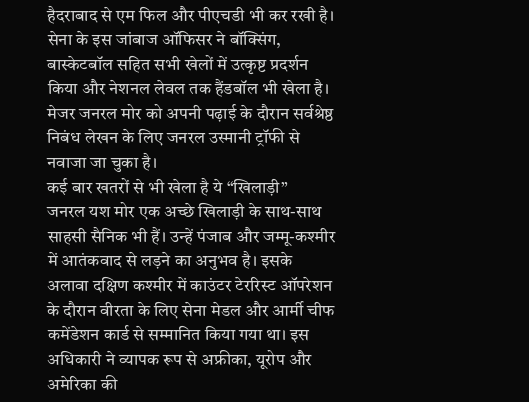हैदराबाद से एम फिल और पीएचडी भी कर रखी है। सेना के इस जांबाज ऑफिसर ने बॉक्सिंग, बास्केटबॉल सहित सभी खेलों में उत्कृष्ट प्रदर्शन किया और नेशनल लेवल तक हैंडबॉल भी खेला है। मेजर जनरल मोर को अपनी पढ़ाई के दौरान सर्वश्रेष्ठ निबंध लेखन के लिए जनरल उस्मानी ट्रॉफी से नवाजा जा चुका है।
कई बार खतरों से भी खेला है ये “खिलाड़ी”
जनरल यश मोर एक अच्छे खिलाड़ी के साथ-साथ साहसी सैनिक भी हैं। उन्हें पंजाब और जम्मू-कश्मीर में आतंकवाद से लड़ने का अनुभव है। इसके अलावा दक्षिण कश्मीर में काउंटर टेररिस्ट ऑपरेशन के दौरान वीरता के लिए सेना मेडल और आर्मी चीफ कमेंडेशन कार्ड से सम्मानित किया गया था। इस अधिकारी ने व्यापक रूप से अफ्रीका, यूरोप और अमेरिका की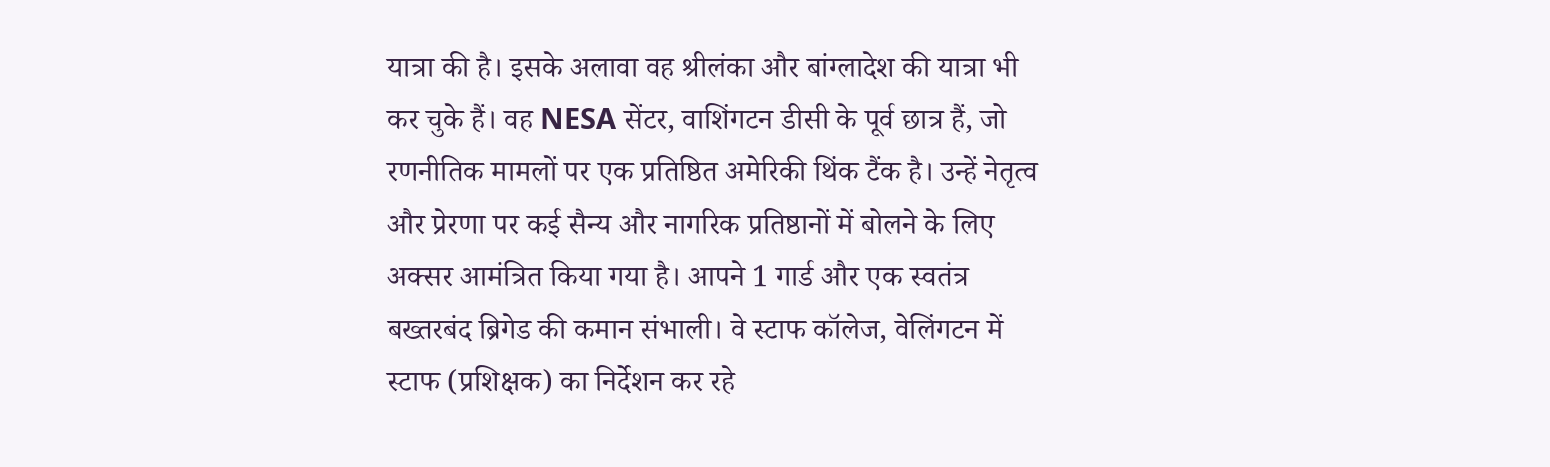यात्रा की है। इसके अलावा वह श्रीलंका और बांग्लादेश की यात्रा भी कर चुके हैं। वह NESA सेंटर, वाशिंगटन डीसी के पूर्व छात्र हैं, जो रणनीतिक मामलों पर एक प्रतिष्ठित अमेरिकी थिंक टैंक है। उन्हें नेतृत्व और प्रेरणा पर कई सैन्य और नागरिक प्रतिष्ठानों में बोलने के लिए अक्सर आमंत्रित किया गया है। आपने 1 गार्ड और एक स्वतंत्र बख्तरबंद ब्रिगेड की कमान संभाली। वे स्टाफ कॉलेज, वेलिंगटन में स्टाफ (प्रशिक्षक) का निर्देशन कर रहे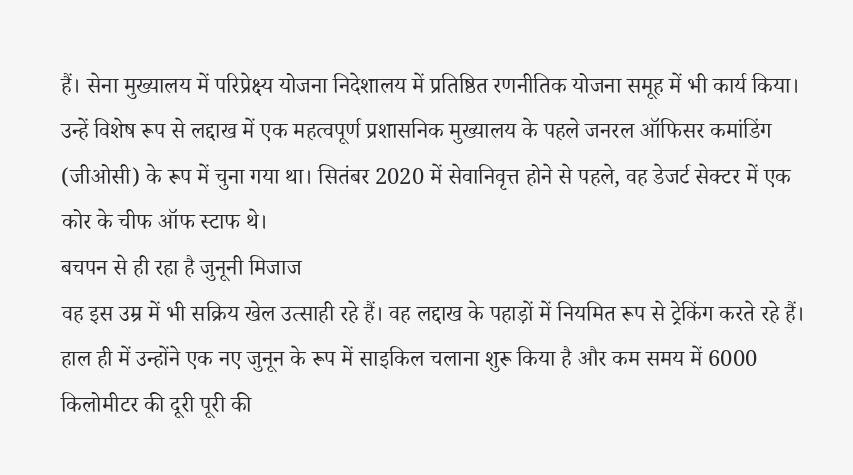हैं। सेना मुख्यालय में परिप्रेक्ष्य योजना निदेशालय में प्रतिष्ठित रणनीतिक योजना समूह में भी कार्य किया। उन्हें विशेष रूप से लद्दाख में एक महत्वपूर्ण प्रशासनिक मुख्यालय के पहले जनरल ऑफिसर कमांडिंग (जीओसी) के रूप में चुना गया था। सितंबर 2020 में सेवानिवृत्त होने से पहले, वह डेजर्ट सेक्टर में एक कोर के चीफ ऑफ स्टाफ थे।
बचपन से ही रहा है जुनूनी मिजाज
वह इस उम्र में भी सक्रिय खेल उत्साही रहे हैं। वह लद्दाख के पहाड़ों में नियमित रूप से ट्रेकिंग करते रहे हैं। हाल ही में उन्होंने एक नए जुनून के रूप में साइकिल चलाना शुरू किया है और कम समय में 6000 किलोमीटर की दूरी पूरी की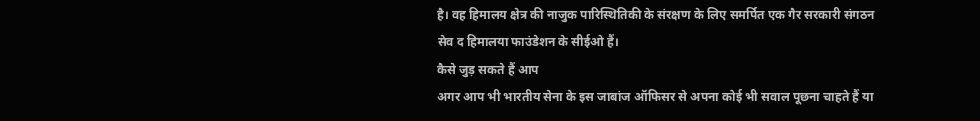है। वह हिमालय क्षेत्र की नाजुक पारिस्थितिकी के संरक्षण के लिए समर्पित एक गैर सरकारी संगठन सेव द हिमालया फाउंडेशन के सीईओ हैं।
कैसे जुड़ सकते हैं आप
अगर आप भी भारतीय सेना के इस जाबांज ऑफिसर से अपना कोई भी सवाल पूछना चाहते हैं या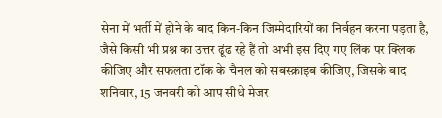सेना में भर्ती में होने के बाद किन-किन जिम्मेदारियों का निर्वहन करना पड़ता है, जैसे किसी भी प्रश्न का उत्तर ढूंढ रहे हैं तो अभी इस दिए गए लिंक पर क्लिक कीजिए और सफलता टॉक के चैनल को सबस्क्राइब कीजिए, जिसके बाद शनिवार, 15 जनवरी को आप सीधे मेजर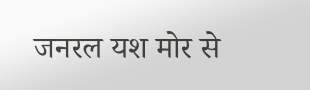जनरल यश मोर से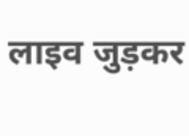लाइव जुड़कर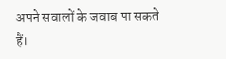अपने सवालों के जवाब पा सकते हैं।